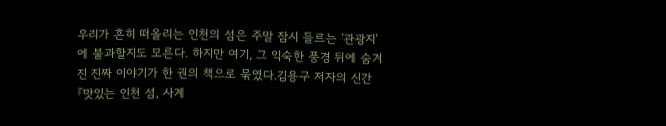우리가 흔히 떠올리는 인천의 섬은 주말 잠시 들르는 '관광지'에 불과할지도 모른다. 하지만 여기, 그 익숙한 풍경 뒤에 숨겨진 진짜 이야기가 한 권의 책으로 묶였다.김용구 저자의 신간 『맛있는 인천 섬, 사계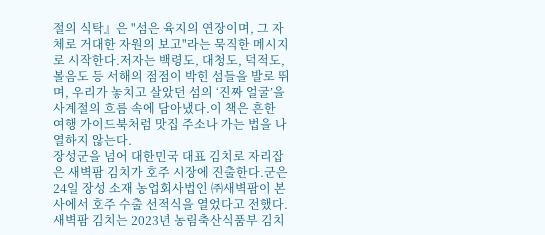절의 식탁』은 "섬은 육지의 연장이며, 그 자체로 거대한 자원의 보고"라는 묵직한 메시지로 시작한다.저자는 백령도, 대청도, 덕적도, 볼음도 등 서해의 점점이 박힌 섬들을 발로 뛰며, 우리가 놓치고 살았던 섬의 ‘진짜 얼굴’을 사계절의 흐름 속에 담아냈다.이 책은 흔한 여행 가이드북처럼 맛집 주소나 가는 법을 나열하지 않는다.
장성군을 넘어 대한민국 대표 김치로 자리잡은 새벽팜 김치가 호주 시장에 진출한다.군은 24일 장성 소재 농업회사법인 ㈜새벽팜이 본사에서 호주 수출 선적식을 열었다고 전했다.새벽팜 김치는 2023년 농림축산식품부 김치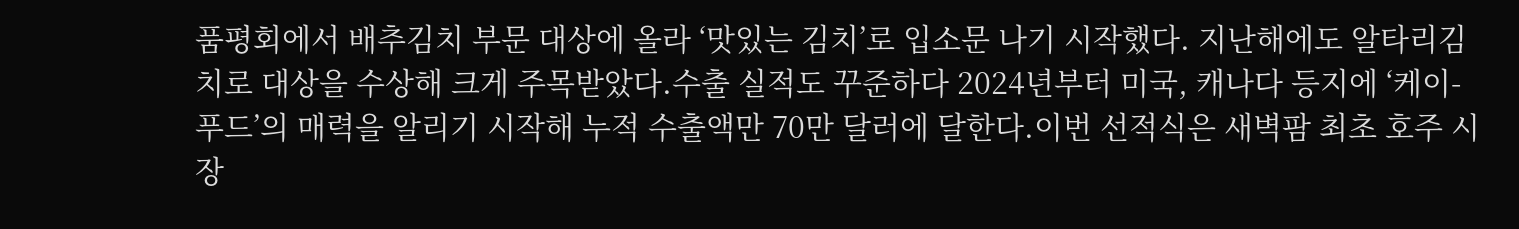품평회에서 배추김치 부문 대상에 올라 ‘맛있는 김치’로 입소문 나기 시작했다. 지난해에도 알타리김치로 대상을 수상해 크게 주목받았다.수출 실적도 꾸준하다 2024년부터 미국, 캐나다 등지에 ‘케이-푸드’의 매력을 알리기 시작해 누적 수출액만 70만 달러에 달한다.이번 선적식은 새벽팜 최초 호주 시장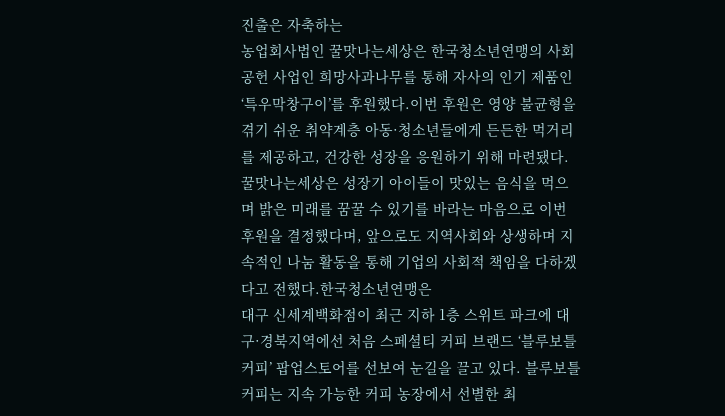진출은 자축하는
농업회사법인 꿀맛나는세상은 한국청소년연맹의 사회공헌 사업인 희망사과나무를 통해 자사의 인기 제품인 ‘특우막창구이’를 후원했다.이번 후원은 영양 불균형을 겪기 쉬운 취약계층 아동·청소년들에게 든든한 먹거리를 제공하고, 건강한 성장을 응원하기 위해 마련됐다.꿀맛나는세상은 성장기 아이들이 맛있는 음식을 먹으며 밝은 미래를 꿈꿀 수 있기를 바라는 마음으로 이번 후원을 결정했다며, 앞으로도 지역사회와 상생하며 지속적인 나눔 활동을 통해 기업의 사회적 책임을 다하겠다고 전했다.한국청소년연맹은
대구 신세계백화점이 최근 지하 1층 스위트 파크에 대구·경북지역에선 처음 스페셜티 커피 브랜드 ‘블루보틀 커피’ 팝업스토어를 선보여 눈길을 끌고 있다. 블루보틀 커피는 지속 가능한 커피 농장에서 선별한 최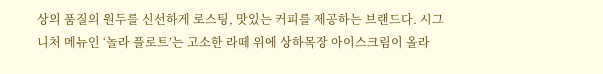상의 품질의 원두를 신선하게 로스팅, 맛있는 커피를 제공하는 브랜드다. 시그니처 메뉴인 ‘놀라 플로트’는 고소한 라떼 위에 상하목장 아이스크림이 올라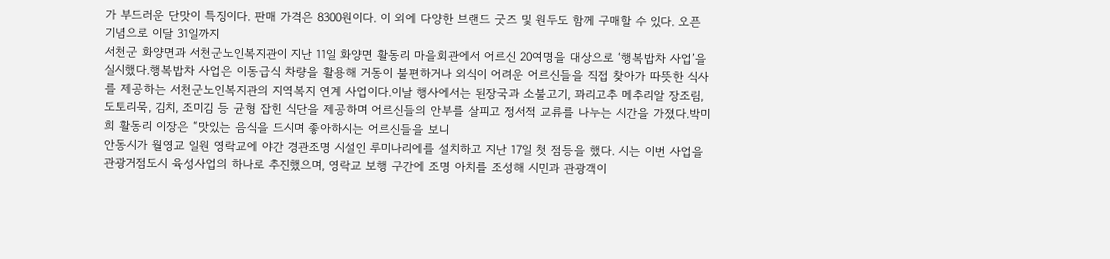가 부드러운 단맛이 특징이다. 판매 가격은 8300원이다. 이 외에 다양한 브랜드 굿즈 및 원두도 함께 구매할 수 있다. 오픈 기념으로 이달 31일까지
서천군 화양면과 서천군노인복지관이 지난 11일 화양면 활동리 마을회관에서 어르신 20여명을 대상으로 ‘행복밥차 사업’을 실시했다.행복밥차 사업은 이동급식 차량을 활용해 거동이 불편하거나 외식이 어려운 어르신들을 직접 찾아가 따뜻한 식사를 제공하는 서천군노인복지관의 지역복지 연계 사업이다.이날 행사에서는 된장국과 소불고기, 꽈리고추 메추리알 장조림, 도토리묵, 김치, 조미김 등 균형 잡힌 식단을 제공하며 어르신들의 안부를 살피고 정서적 교류를 나누는 시간을 가졌다.박미희 활동리 이장은 “맛있는 음식을 드시며 좋아하시는 어르신들을 보니
안동시가 월영교 일원 영락교에 야간 경관조명 시설인 루미나리에를 설치하고 지난 17일 첫 점등을 했다. 시는 이번 사업을 관광거점도시 육성사업의 하나로 추진했으며, 영락교 보행 구간에 조명 아치를 조성해 시민과 관광객이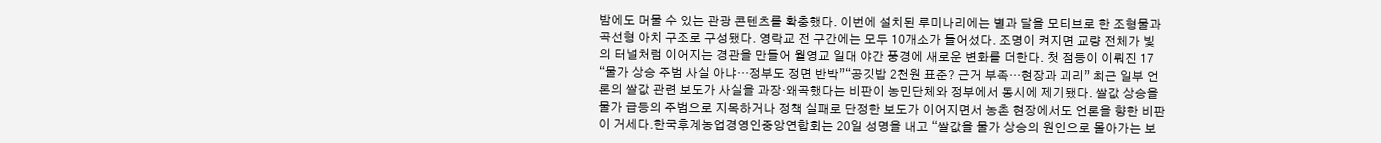밤에도 머물 수 있는 관광 콘텐츠를 확충했다. 이번에 설치된 루미나리에는 별과 달을 모티브로 한 조형물과 곡선형 아치 구조로 구성됐다. 영락교 전 구간에는 모두 10개소가 들어섰다. 조명이 켜지면 교량 전체가 빛의 터널처럼 이어지는 경관을 만들어 월영교 일대 야간 풍경에 새로운 변화를 더한다. 첫 점등이 이뤄진 17
“물가 상승 주범 사실 아냐…정부도 정면 반박”“공깃밥 2천원 표준? 근거 부족…현장과 괴리” 최근 일부 언론의 쌀값 관련 보도가 사실을 과장·왜곡했다는 비판이 농민단체와 정부에서 동시에 제기됐다. 쌀값 상승을 물가 급등의 주범으로 지목하거나 정책 실패로 단정한 보도가 이어지면서 농촌 현장에서도 언론을 향한 비판이 거세다.한국후계농업경영인중앙연합회는 20일 성명을 내고 “쌀값을 물가 상승의 원인으로 몰아가는 보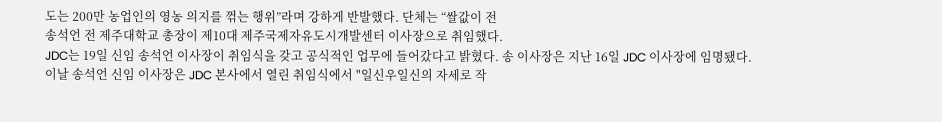도는 200만 농업인의 영농 의지를 꺾는 행위”라며 강하게 반발했다. 단체는 “쌀값이 전
송석언 전 제주대학교 총장이 제10대 제주국제자유도시개발센터 이사장으로 취임했다.
JDC는 19일 신임 송석언 이사장이 취임식을 갖고 공식적인 업무에 들어갔다고 밝혔다. 송 이사장은 지난 16일 JDC 이사장에 임명됐다.
이날 송석언 신임 이사장은 JDC 본사에서 열린 취임식에서 "일신우일신의 자세로 작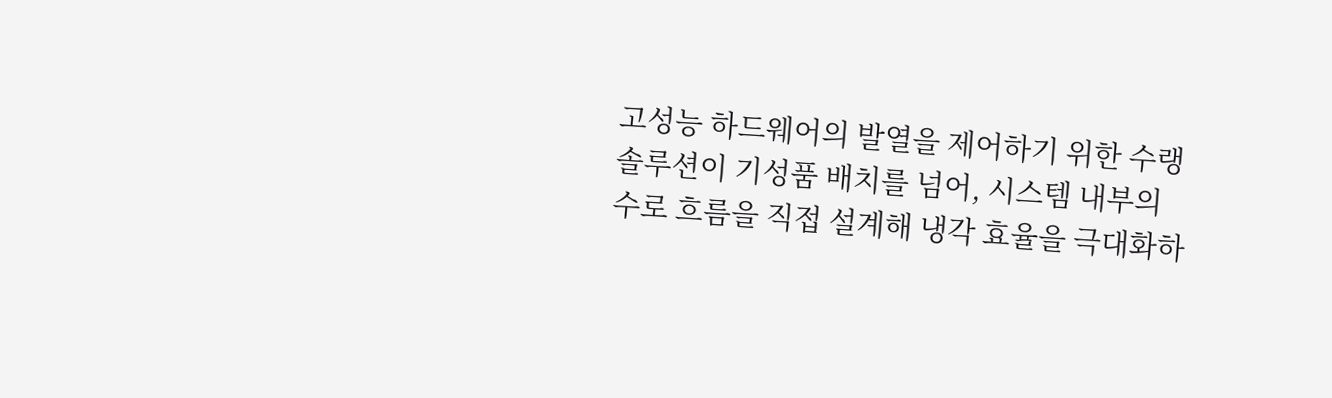고성능 하드웨어의 발열을 제어하기 위한 수랭 솔루션이 기성품 배치를 넘어, 시스템 내부의 수로 흐름을 직접 설계해 냉각 효율을 극대화하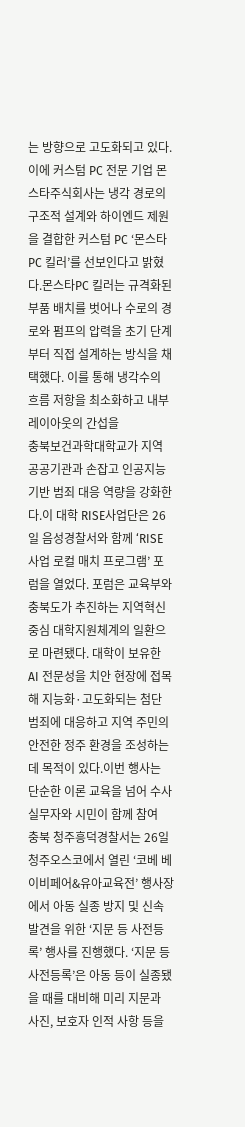는 방향으로 고도화되고 있다. 이에 커스텀 PC 전문 기업 몬스타주식회사는 냉각 경로의 구조적 설계와 하이엔드 제원을 결합한 커스텀 PC ‘몬스타PC 킬러’를 선보인다고 밝혔다.몬스타PC 킬러는 규격화된 부품 배치를 벗어나 수로의 경로와 펌프의 압력을 초기 단계부터 직접 설계하는 방식을 채택했다. 이를 통해 냉각수의 흐름 저항을 최소화하고 내부 레이아웃의 간섭을
충북보건과학대학교가 지역 공공기관과 손잡고 인공지능 기반 범죄 대응 역량을 강화한다.이 대학 RISE사업단은 26일 음성경찰서와 함께 ‘RISE 사업 로컬 매치 프로그램’ 포럼을 열었다. 포럼은 교육부와 충북도가 추진하는 지역혁신중심 대학지원체계의 일환으로 마련됐다. 대학이 보유한 AI 전문성을 치안 현장에 접목해 지능화·고도화되는 첨단 범죄에 대응하고 지역 주민의 안전한 정주 환경을 조성하는 데 목적이 있다.이번 행사는 단순한 이론 교육을 넘어 수사 실무자와 시민이 함께 참여
충북 청주흥덕경찰서는 26일 청주오스코에서 열린 ‘코베 베이비페어&유아교육전’ 행사장에서 아동 실종 방지 및 신속 발견을 위한 ‘지문 등 사전등록’ 행사를 진행했다. ‘지문 등 사전등록’은 아동 등이 실종됐을 때를 대비해 미리 지문과 사진, 보호자 인적 사항 등을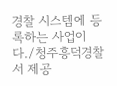경찰 시스템에 등록하는 사업이다./청주흥덕경찰서 제공